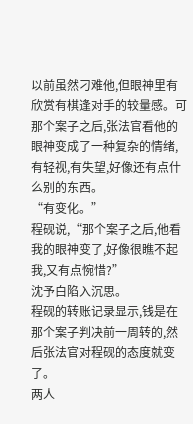以前虽然刁难他,但眼神里有欣赏有棋逢对手的较量感。可那个案子之后,张法官看他的眼神变成了一种复杂的情绪,有轻视,有失望,好像还有点什么别的东西。
“有变化。”
程砚说,“那个案子之后,他看我的眼神变了,好像很瞧不起我,又有点惋惜?”
沈予白陷入沉思。
程砚的转账记录显示,钱是在那个案子判决前一周转的,然后张法官对程砚的态度就变了。
两人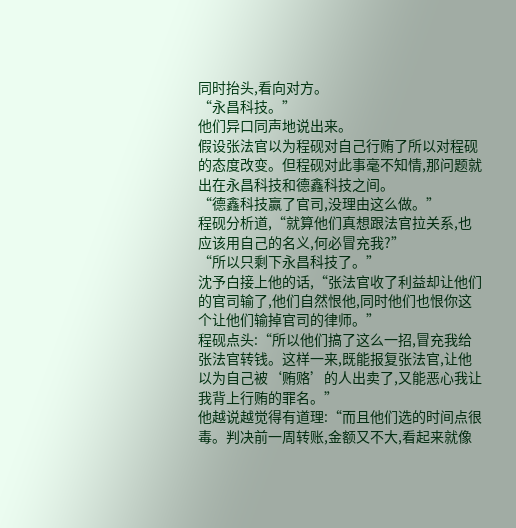同时抬头,看向对方。
“永昌科技。”
他们异口同声地说出来。
假设张法官以为程砚对自己行贿了所以对程砚的态度改变。但程砚对此事毫不知情,那问题就出在永昌科技和德鑫科技之间。
“德鑫科技赢了官司,没理由这么做。”
程砚分析道,“就算他们真想跟法官拉关系,也应该用自己的名义,何必冒充我?”
“所以只剩下永昌科技了。”
沈予白接上他的话,“张法官收了利益却让他们的官司输了,他们自然恨他,同时他们也恨你这个让他们输掉官司的律师。”
程砚点头:“所以他们搞了这么一招,冒充我给张法官转钱。这样一来,既能报复张法官,让他以为自己被‘贿赂’的人出卖了,又能恶心我让我背上行贿的罪名。”
他越说越觉得有道理:“而且他们选的时间点很毒。判决前一周转账,金额又不大,看起来就像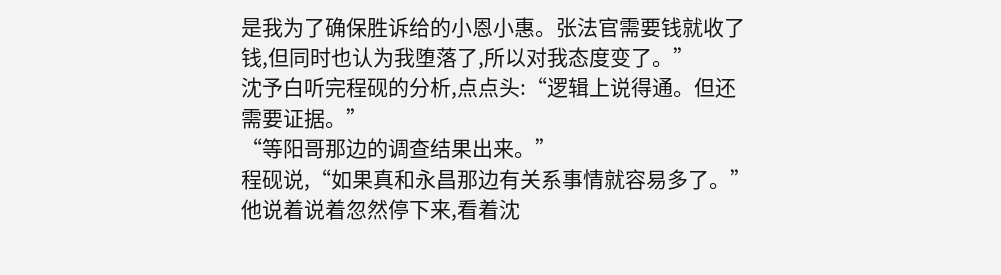是我为了确保胜诉给的小恩小惠。张法官需要钱就收了钱,但同时也认为我堕落了,所以对我态度变了。”
沈予白听完程砚的分析,点点头:“逻辑上说得通。但还需要证据。”
“等阳哥那边的调查结果出来。”
程砚说,“如果真和永昌那边有关系事情就容易多了。”
他说着说着忽然停下来,看着沈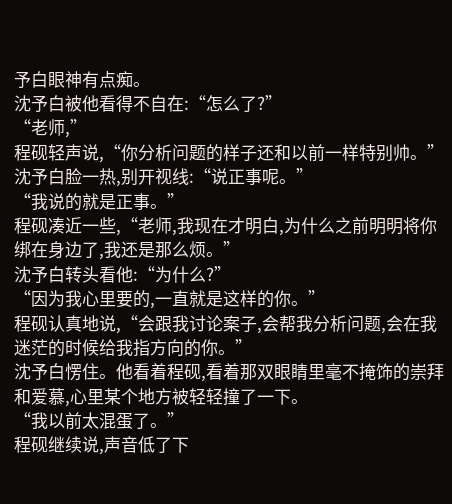予白眼神有点痴。
沈予白被他看得不自在:“怎么了?”
“老师,”
程砚轻声说,“你分析问题的样子还和以前一样特别帅。”
沈予白脸一热,别开视线:“说正事呢。”
“我说的就是正事。”
程砚凑近一些,“老师,我现在才明白,为什么之前明明将你绑在身边了,我还是那么烦。”
沈予白转头看他:“为什么?”
“因为我心里要的,一直就是这样的你。”
程砚认真地说,“会跟我讨论案子,会帮我分析问题,会在我迷茫的时候给我指方向的你。”
沈予白愣住。他看着程砚,看着那双眼睛里毫不掩饰的崇拜和爱慕,心里某个地方被轻轻撞了一下。
“我以前太混蛋了。”
程砚继续说,声音低了下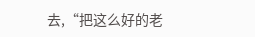去,“把这么好的老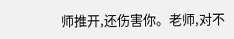师推开,还伤害你。老师,对不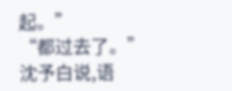起。”
“都过去了。”
沈予白说,语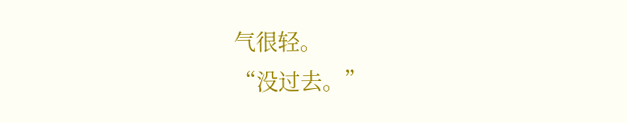气很轻。
“没过去。”